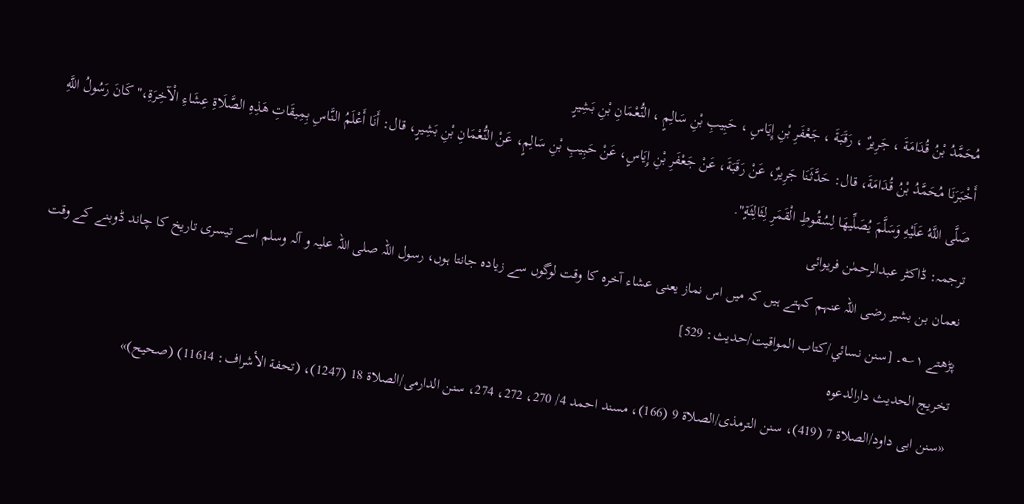مُحَمَّدُ بْنُ قُدَامَةَ ، جَرِيرٌ ، رَقَبَةَ ، جَعْفَرِ بْنِ إِيَاسٍ ، حَبِيبِ بْنِ سَالِمٍ ، النُّعْمَانِ بْنِ بَشِيرٍ
أَخْبَرَنَا مُحَمَّدُ بْنُ قُدَامَةَ، قال: حَدَّثَنَا جَرِيرٌ، عَنْ رَقَبَةَ، عَنْ جَعْفَرِ بْنِ إِيَاسٍ، عَنْ حَبِيبِ بْنِ سَالِمٍ، عَنْ النُّعْمَانِ بْنِ بَشِيرٍ، قال: أَنَا أَعْلَمُ النَّاسِ بِمِيقَاتِ هَذِهِ الصَّلَاةِ عِشَاءِ الْآخِرَةِ،" كَانَ رَسُولُ اللَّهِ صَلَّى اللَّهُ عَلَيْهِ وَسَلَّمَ يُصَلِّيهَا لِسُقُوطِ الْقَمَرِ لِثَالِثَةٍ".
ترجمہ: ڈاکٹر عبدالرحمٰن فریوائی
نعمان بن بشیر رضی اللہ عنہم کہتے ہیں کہ میں اس نماز یعنی عشاء آخرہ کا وقت لوگوں سے زیادہ جانتا ہوں، رسول اللہ صلی اللہ علیہ و آلہ وسلم اسے تیسری تاریخ کا چاند ڈوبنے کے وقت پڑھتے ۱؎۔ [سنن نسائي/كتاب المواقيت/حدیث: 529]
تخریج الحدیث دارالدعوہ
«سنن ابی داود/الصلاة 7 (419)، سنن الترمذی/الصلاة 9 (166)، مسند احمد 4/ 270، 272، 274، سنن الدارمی/الصلاة 18 (1247)، (تحفة الأشراف: 11614) (صحیح)»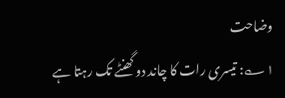وضاحت
۱؎: تیسری رات کا چاند دو گھنٹے تک رہتا ہے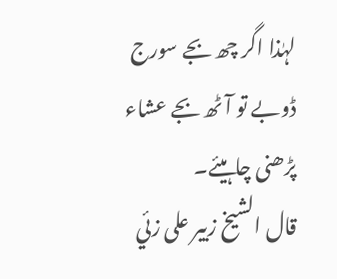لہٰذا اگر چھ بجے سورج ڈوبے تو آٹھ بجے عشاء پڑھنی چاہیئے۔
قال الشيخ زبير على زئي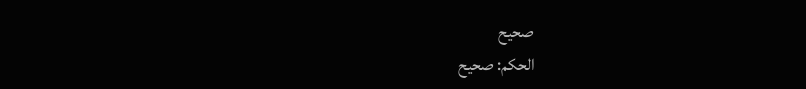صحيح
الحكم: صحيح